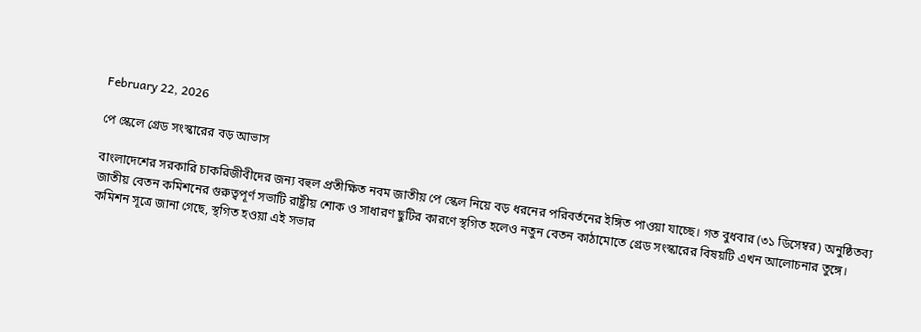February 22, 2026

পে স্কেলে গ্রেড সংস্কারের বড় আভাস

বাংলাদেশের সরকারি চাকরিজীবীদের জন্য বহুল প্রতীক্ষিত নবম জাতীয় পে স্কেল নিয়ে বড় ধরনের পরিবর্তনের ইঙ্গিত পাওয়া যাচ্ছে। গত বুধবার (৩১ ডিসেম্বর) অনুষ্ঠিতব্য জাতীয় বেতন কমিশনের গুরুত্বপূর্ণ সভাটি রাষ্ট্রীয় শোক ও সাধারণ ছুটির কারণে স্থগিত হলেও নতুন বেতন কাঠামোতে গ্রেড সংস্কারের বিষয়টি এখন আলোচনার তুঙ্গে। কমিশন সূত্রে জানা গেছে, স্থগিত হওয়া এই সভার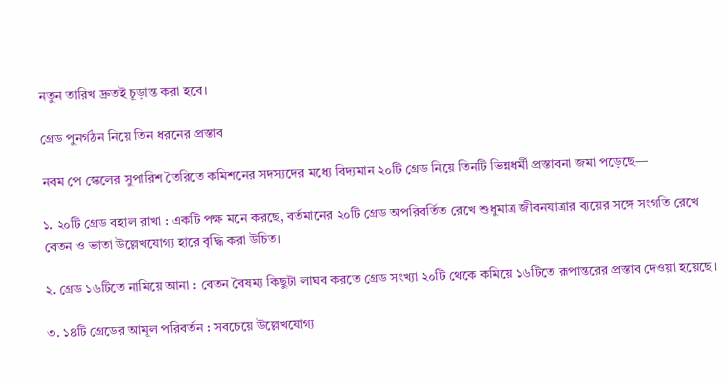নতুন তারিখ দ্রুতই চূড়ান্ত করা হবে।

গ্রেড পুনর্গঠন নিয়ে তিন ধরনের প্রস্তাব

নবম পে স্কেলের সুপারিশ তৈরিতে কমিশনের সদস্যদের মধ্যে বিদ্যমান ২০টি গ্রেড নিয়ে তিনটি ভিন্নধর্মী প্রস্তাবনা জমা পড়েছে—

১. ২০টি গ্রেড বহাল রাখা : একটি পক্ষ মনে করছে, বর্তমানের ২০টি গ্রেড অপরিবর্তিত রেখে শুধুমাত্র জীবনযাত্রার ব্যয়ের সঙ্গে সংগতি রেখে বেতন ও ভাতা উল্লেখযোগ্য হারে বৃদ্ধি করা উচিত।

২. গ্রেড ১৬টিতে নামিয়ে আনা : বেতন বৈষম্য কিছুটা লাঘব করতে গ্রেড সংখ্যা ২০টি থেকে কমিয়ে ১৬টিতে রূপান্তরের প্রস্তাব দেওয়া হয়েছে।

৩. ১৪টি গ্রেডের আমূল পরিবর্তন : সবচেয়ে উল্লেখযোগ্য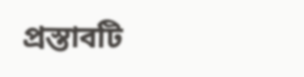প্রস্তাবটি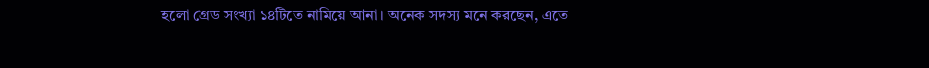হলো গ্রেড সংখ্যা ১৪টিতে নামিয়ে আনা। অনেক সদস্য মনে করছেন, এতে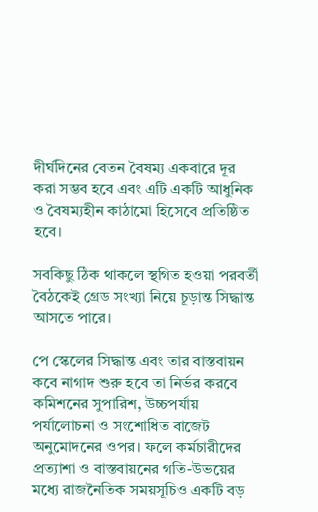দীর্ঘদিনের বেতন বৈষম্য একবারে দূর করা সম্ভব হবে এবং এটি একটি আধুনিক ও বৈষম্যহীন কাঠামো হিসেবে প্রতিষ্ঠিত হবে।

সবকিছু ঠিক থাকলে স্থগিত হওয়া পরবর্তী বৈঠকেই গ্রেড সংখ্যা নিয়ে চূড়ান্ত সিদ্ধান্ত আসতে পারে।

পে স্কেলের সিদ্ধান্ত এবং তার বাস্তবায়ন কবে নাগাদ শুরু হবে তা নির্ভর করবে কমিশনের সুপারিশ, উচ্চপর্যায় পর্যালোচনা ও সংশোধিত বাজেট অনুমোদনের ওপর। ফলে কর্মচারীদের প্রত্যাশা ও বাস্তবায়নের গতি-উভয়ের মধ্যে রাজনৈতিক সময়সূচিও একটি বড়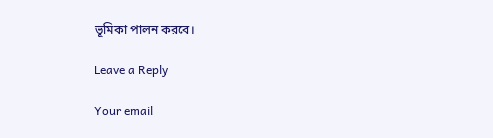ভূমিকা পালন করবে।

Leave a Reply

Your email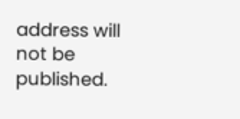address will not be published.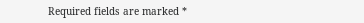Required fields are marked *